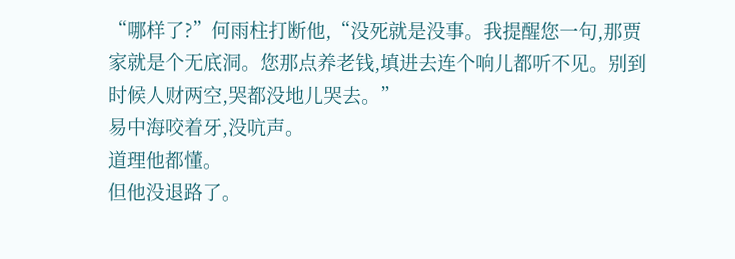“哪样了?”何雨柱打断他,“没死就是没事。我提醒您一句,那贾家就是个无底洞。您那点养老钱,填进去连个响儿都听不见。别到时候人财两空,哭都没地儿哭去。”
易中海咬着牙,没吭声。
道理他都懂。
但他没退路了。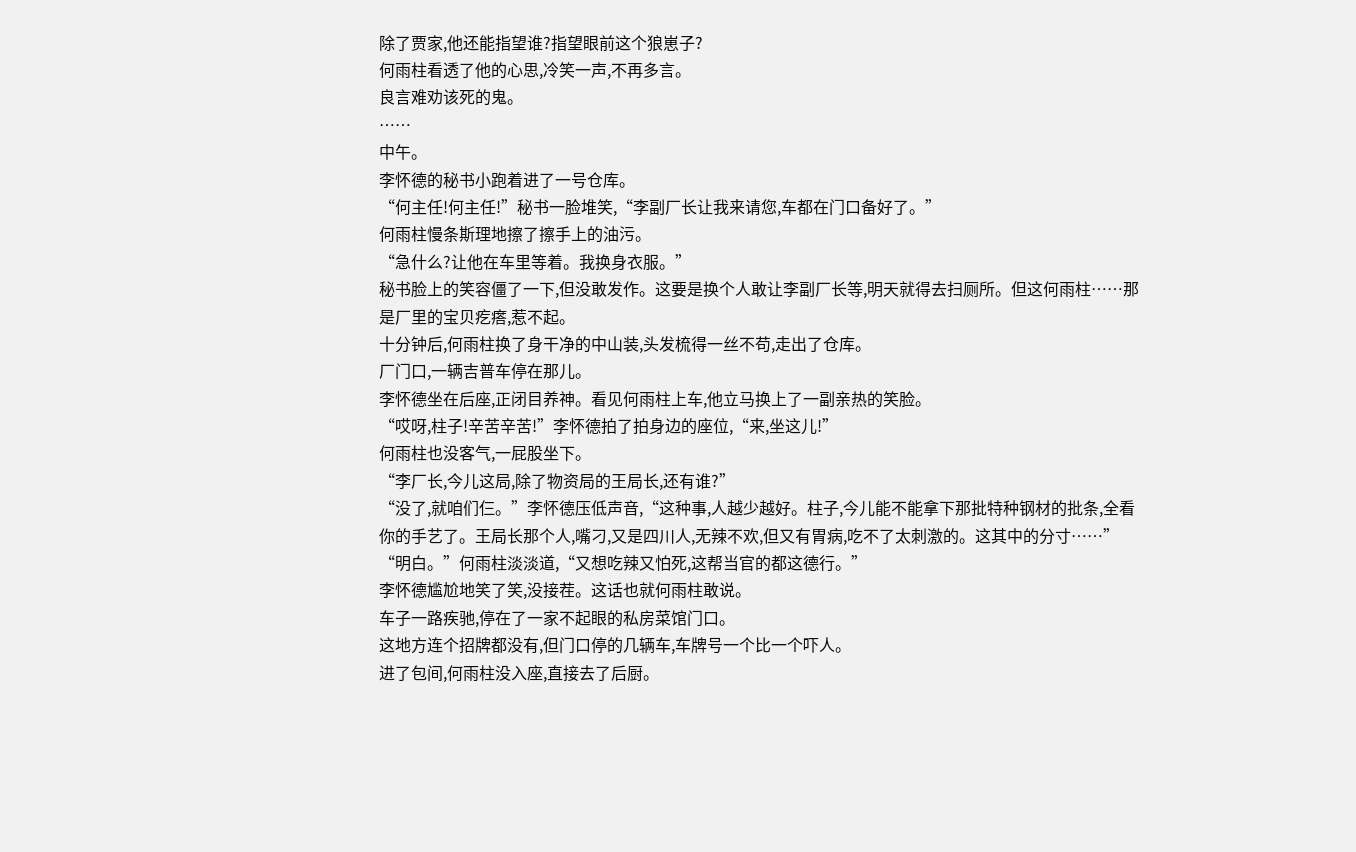除了贾家,他还能指望谁?指望眼前这个狼崽子?
何雨柱看透了他的心思,冷笑一声,不再多言。
良言难劝该死的鬼。
……
中午。
李怀德的秘书小跑着进了一号仓库。
“何主任!何主任!”秘书一脸堆笑,“李副厂长让我来请您,车都在门口备好了。”
何雨柱慢条斯理地擦了擦手上的油污。
“急什么?让他在车里等着。我换身衣服。”
秘书脸上的笑容僵了一下,但没敢发作。这要是换个人敢让李副厂长等,明天就得去扫厕所。但这何雨柱……那是厂里的宝贝疙瘩,惹不起。
十分钟后,何雨柱换了身干净的中山装,头发梳得一丝不苟,走出了仓库。
厂门口,一辆吉普车停在那儿。
李怀德坐在后座,正闭目养神。看见何雨柱上车,他立马换上了一副亲热的笑脸。
“哎呀,柱子!辛苦辛苦!”李怀德拍了拍身边的座位,“来,坐这儿!”
何雨柱也没客气,一屁股坐下。
“李厂长,今儿这局,除了物资局的王局长,还有谁?”
“没了,就咱们仨。”李怀德压低声音,“这种事,人越少越好。柱子,今儿能不能拿下那批特种钢材的批条,全看你的手艺了。王局长那个人,嘴刁,又是四川人,无辣不欢,但又有胃病,吃不了太刺激的。这其中的分寸……”
“明白。”何雨柱淡淡道,“又想吃辣又怕死,这帮当官的都这德行。”
李怀德尴尬地笑了笑,没接茬。这话也就何雨柱敢说。
车子一路疾驰,停在了一家不起眼的私房菜馆门口。
这地方连个招牌都没有,但门口停的几辆车,车牌号一个比一个吓人。
进了包间,何雨柱没入座,直接去了后厨。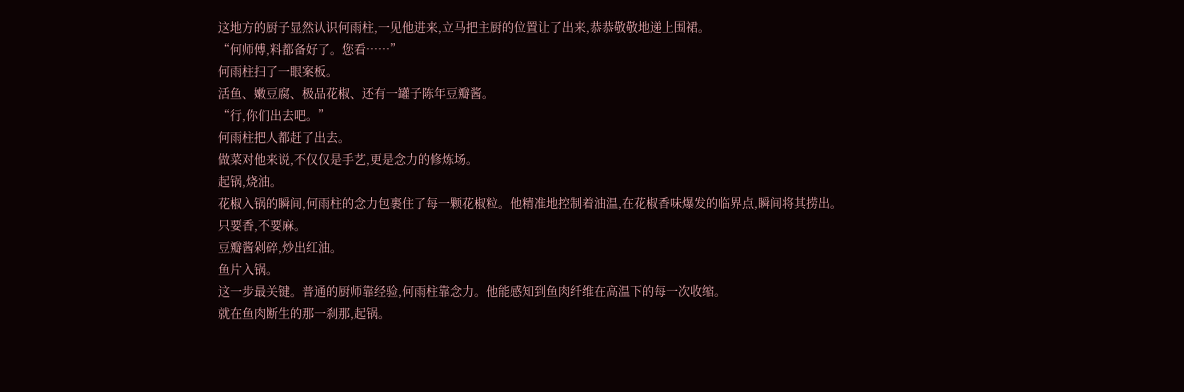这地方的厨子显然认识何雨柱,一见他进来,立马把主厨的位置让了出来,恭恭敬敬地递上围裙。
“何师傅,料都备好了。您看……”
何雨柱扫了一眼案板。
活鱼、嫩豆腐、极品花椒、还有一罐子陈年豆瓣酱。
“行,你们出去吧。”
何雨柱把人都赶了出去。
做菜对他来说,不仅仅是手艺,更是念力的修炼场。
起锅,烧油。
花椒入锅的瞬间,何雨柱的念力包裹住了每一颗花椒粒。他精准地控制着油温,在花椒香味爆发的临界点,瞬间将其捞出。
只要香,不要麻。
豆瓣酱剁碎,炒出红油。
鱼片入锅。
这一步最关键。普通的厨师靠经验,何雨柱靠念力。他能感知到鱼肉纤维在高温下的每一次收缩。
就在鱼肉断生的那一刹那,起锅。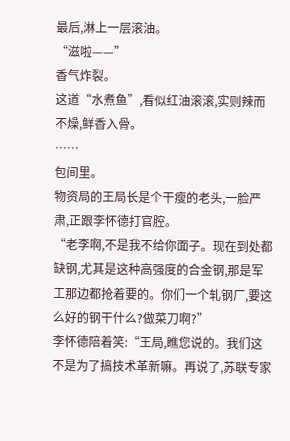最后,淋上一层滚油。
“滋啦——”
香气炸裂。
这道“水煮鱼”,看似红油滚滚,实则辣而不燥,鲜香入骨。
……
包间里。
物资局的王局长是个干瘦的老头,一脸严肃,正跟李怀德打官腔。
“老李啊,不是我不给你面子。现在到处都缺钢,尤其是这种高强度的合金钢,那是军工那边都抢着要的。你们一个轧钢厂,要这么好的钢干什么?做菜刀啊?”
李怀德陪着笑:“王局,瞧您说的。我们这不是为了搞技术革新嘛。再说了,苏联专家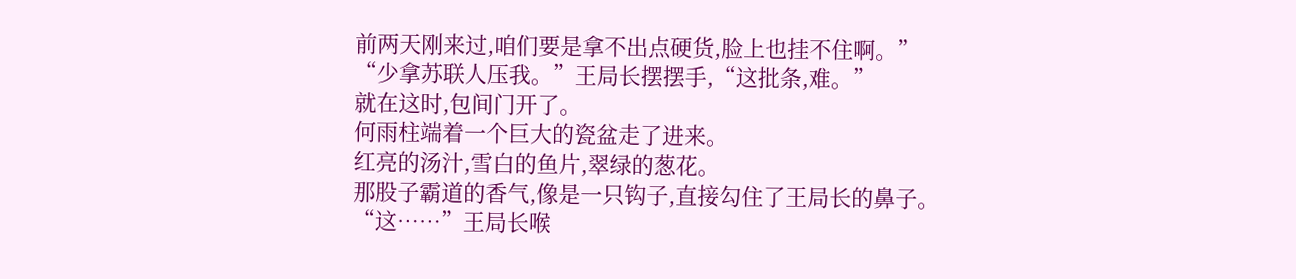前两天刚来过,咱们要是拿不出点硬货,脸上也挂不住啊。”
“少拿苏联人压我。”王局长摆摆手,“这批条,难。”
就在这时,包间门开了。
何雨柱端着一个巨大的瓷盆走了进来。
红亮的汤汁,雪白的鱼片,翠绿的葱花。
那股子霸道的香气,像是一只钩子,直接勾住了王局长的鼻子。
“这……”王局长喉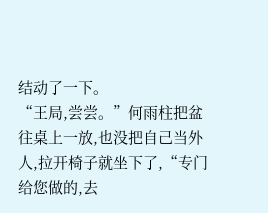结动了一下。
“王局,尝尝。”何雨柱把盆往桌上一放,也没把自己当外人,拉开椅子就坐下了,“专门给您做的,去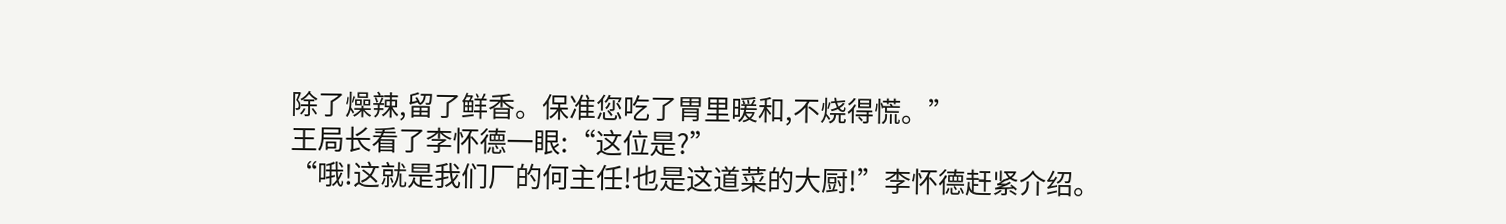除了燥辣,留了鲜香。保准您吃了胃里暖和,不烧得慌。”
王局长看了李怀德一眼:“这位是?”
“哦!这就是我们厂的何主任!也是这道菜的大厨!”李怀德赶紧介绍。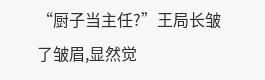“厨子当主任?”王局长皱了皱眉,显然觉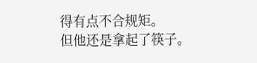得有点不合规矩。
但他还是拿起了筷子。